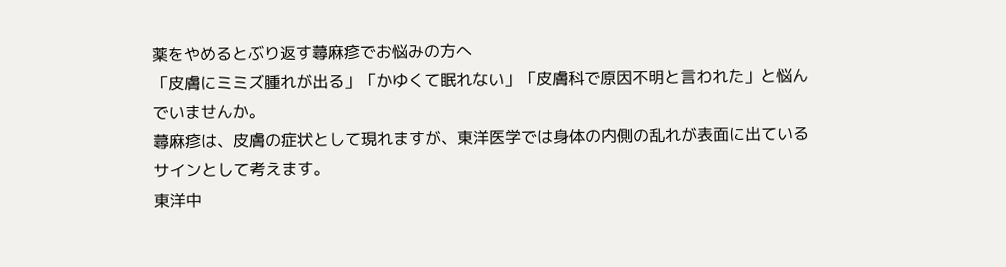薬をやめるとぶり返す蕁麻疹でお悩みの方へ
「皮膚にミミズ腫れが出る」「かゆくて眠れない」「皮膚科で原因不明と言われた」と悩んでいませんか。
蕁麻疹は、皮膚の症状として現れますが、東洋医学では身体の内側の乱れが表面に出ているサインとして考えます。
東洋中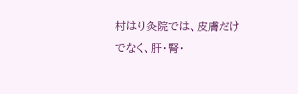村はり灸院では、皮膚だけでなく、肝・腎・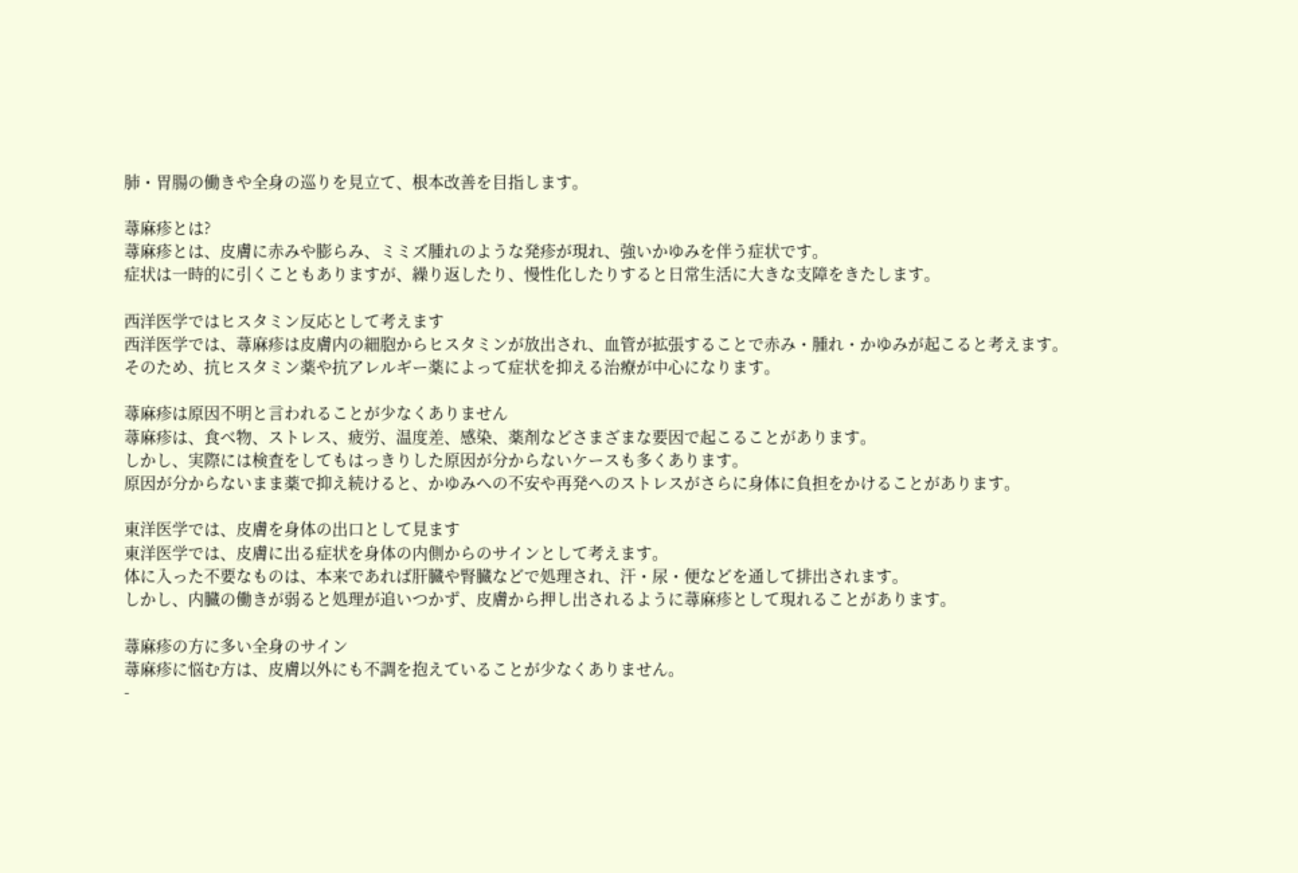肺・胃腸の働きや全身の巡りを見立て、根本改善を目指します。

蕁麻疹とは?
蕁麻疹とは、皮膚に赤みや膨らみ、ミミズ腫れのような発疹が現れ、強いかゆみを伴う症状です。
症状は一時的に引くこともありますが、繰り返したり、慢性化したりすると日常生活に大きな支障をきたします。

西洋医学ではヒスタミン反応として考えます
西洋医学では、蕁麻疹は皮膚内の細胞からヒスタミンが放出され、血管が拡張することで赤み・腫れ・かゆみが起こると考えます。
そのため、抗ヒスタミン薬や抗アレルギー薬によって症状を抑える治療が中心になります。

蕁麻疹は原因不明と言われることが少なくありません
蕁麻疹は、食べ物、ストレス、疲労、温度差、感染、薬剤などさまざまな要因で起こることがあります。
しかし、実際には検査をしてもはっきりした原因が分からないケースも多くあります。
原因が分からないまま薬で抑え続けると、かゆみへの不安や再発へのストレスがさらに身体に負担をかけることがあります。

東洋医学では、皮膚を身体の出口として見ます
東洋医学では、皮膚に出る症状を身体の内側からのサインとして考えます。
体に入った不要なものは、本来であれば肝臓や腎臓などで処理され、汗・尿・便などを通して排出されます。
しかし、内臓の働きが弱ると処理が追いつかず、皮膚から押し出されるように蕁麻疹として現れることがあります。

蕁麻疹の方に多い全身のサイン
蕁麻疹に悩む方は、皮膚以外にも不調を抱えていることが少なくありません。
-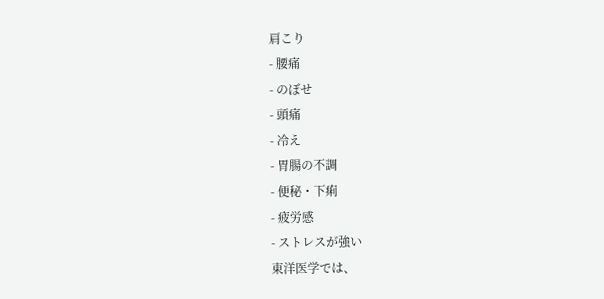肩こり
- 腰痛
- のぼせ
- 頭痛
- 冷え
- 胃腸の不調
- 便秘・下痢
- 疲労感
- ストレスが強い
東洋医学では、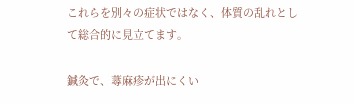これらを別々の症状ではなく、体質の乱れとして総合的に見立てます。

鍼灸で、蕁麻疹が出にくい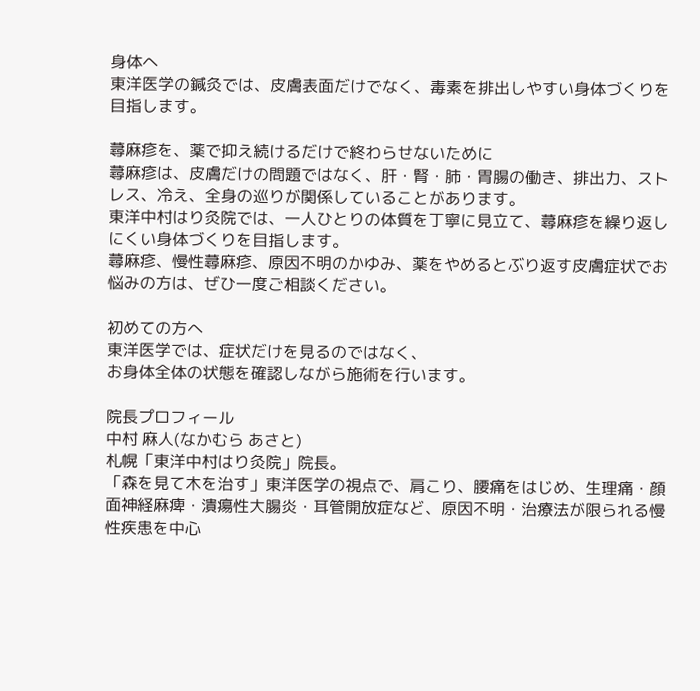身体へ
東洋医学の鍼灸では、皮膚表面だけでなく、毒素を排出しやすい身体づくりを目指します。

蕁麻疹を、薬で抑え続けるだけで終わらせないために
蕁麻疹は、皮膚だけの問題ではなく、肝・腎・肺・胃腸の働き、排出力、ストレス、冷え、全身の巡りが関係していることがあります。
東洋中村はり灸院では、一人ひとりの体質を丁寧に見立て、蕁麻疹を繰り返しにくい身体づくりを目指します。
蕁麻疹、慢性蕁麻疹、原因不明のかゆみ、薬をやめるとぶり返す皮膚症状でお悩みの方は、ぜひ一度ご相談ください。

初めての方へ
東洋医学では、症状だけを見るのではなく、
お身体全体の状態を確認しながら施術を行います。

院長プロフィール
中村 麻人(なかむら あさと)
札幌「東洋中村はり灸院」院長。
「森を見て木を治す」東洋医学の視点で、肩こり、腰痛をはじめ、生理痛・顔面神経麻痺・潰瘍性大腸炎・耳管開放症など、原因不明・治療法が限られる慢性疾患を中心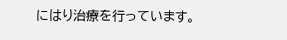にはり治療を行っています。